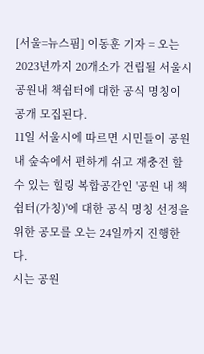[서울=뉴스핌] 이동훈 기자 = 오는 2023년까지 20개소가 건립될 서울시 공원내 책쉼터에 대한 공식 명칭이 공개 모집된다.
11일 서울시에 따르면 시민들이 공원 내 숲속에서 편하게 쉬고 재충전 할 수 있는 힐링 복합공간인 '공원 내 책쉼터(가칭)'에 대한 공식 명칭 선정을 위한 공모를 오는 24일까지 진행한다.
시는 공원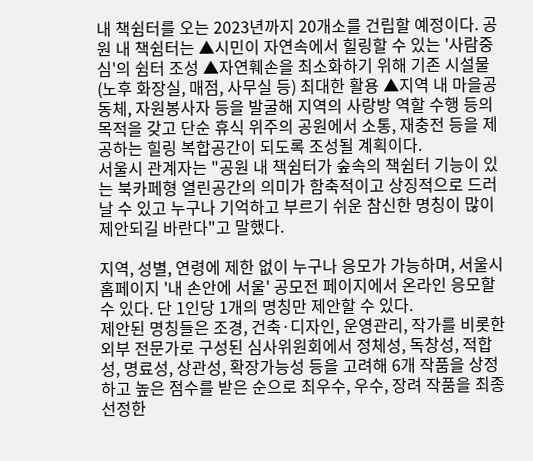내 책쉼터를 오는 2023년까지 20개소를 건립할 예정이다. 공원 내 책쉼터는 ▲시민이 자연속에서 힐링할 수 있는 '사람중심'의 쉼터 조성 ▲자연훼손을 최소화하기 위해 기존 시설물(노후 화장실, 매점, 사무실 등) 최대한 활용 ▲지역 내 마을공동체, 자원봉사자 등을 발굴해 지역의 사랑방 역할 수행 등의 목적을 갖고 단순 휴식 위주의 공원에서 소통, 재충전 등을 제공하는 힐링 복합공간이 되도록 조성될 계획이다.
서울시 관계자는 "공원 내 책쉼터가 숲속의 책쉼터 기능이 있는 북카페형 열린공간의 의미가 함축적이고 상징적으로 드러날 수 있고 누구나 기억하고 부르기 쉬운 참신한 명칭이 많이 제안되길 바란다"고 말했다.

지역, 성별, 연령에 제한 없이 누구나 응모가 가능하며, 서울시 홈페이지 '내 손안에 서울' 공모전 페이지에서 온라인 응모할 수 있다. 단 1인당 1개의 명칭만 제안할 수 있다.
제안된 명칭들은 조경, 건축·디자인, 운영관리, 작가를 비롯한 외부 전문가로 구성된 심사위원회에서 정체성, 독창성, 적합성, 명료성, 상관성, 확장가능성 등을 고려해 6개 작품을 상정하고 높은 점수를 받은 순으로 최우수, 우수, 장려 작품을 최종 선정한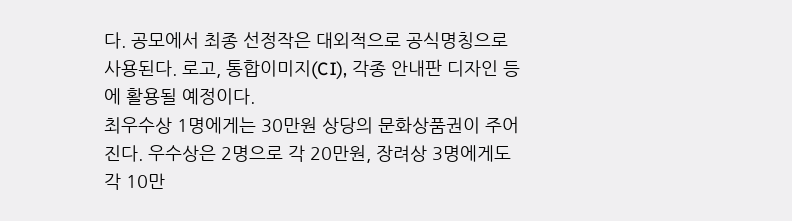다. 공모에서 최종 선정작은 대외적으로 공식명칭으로 사용된다. 로고, 통합이미지(CI), 각종 안내판 디자인 등에 활용될 예정이다.
최우수상 1명에게는 30만원 상당의 문화상품권이 주어진다. 우수상은 2명으로 각 20만원, 장려상 3명에게도 각 10만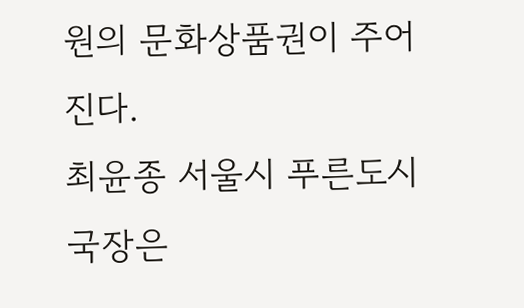원의 문화상품권이 주어진다.
최윤종 서울시 푸른도시국장은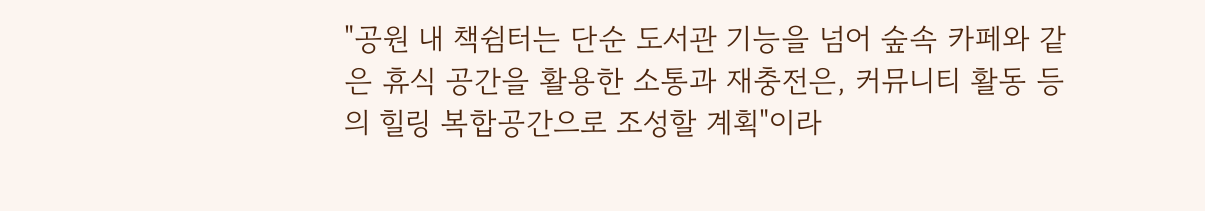"공원 내 책쉼터는 단순 도서관 기능을 넘어 숲속 카페와 같은 휴식 공간을 활용한 소통과 재충전은, 커뮤니티 활동 등의 힐링 복합공간으로 조성할 계획"이라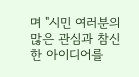며 "시민 여러분의 많은 관심과 참신한 아이디어를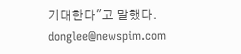기대한다"고 말했다.
donglee@newspim.com